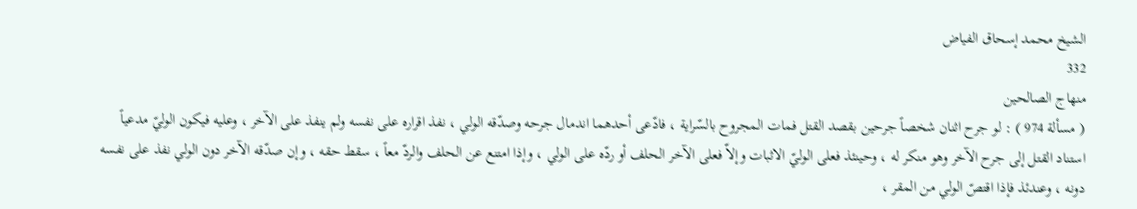الشيخ محمد إسحاق الفياض
332
منهاج الصالحين
( مسألة 974 ) : لو جرح اثنان شخصاً جرحين بقصد القتل فمات المجروح بالسّراية ، فادّعى أحدهما اندمال جرحه وصدّقه الولي ، نفذ اقراره على نفسه ولم ينفذ على الآخر ، وعليه فيكون الوليّ مدعياً استناد القتل إلى جرح الآخر وهو منكر له ، وحينئذ فعلى الوليّ الاثبات وإلاّ فعلى الآخر الحلف أو ردّه على الولي ، وإذا امتنع عن الحلف والردّ معاً ، سقط حقه ، وإن صدّقه الآخر دون الولي نفذ على نفسه دونه ، وعندئذ فإذا اقتصّ الولي من المقر ،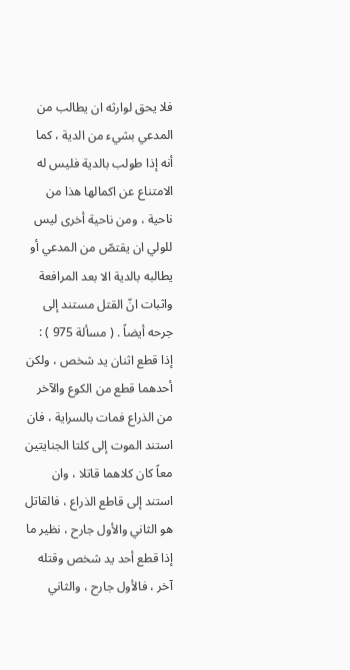فلا يحق لوارثه ان يطالب من المدعي بشيء من الدية ، كما أنه إذا طولب بالدية فليس له الامتناع عن اكمالها هذا من ناحية ، ومن ناحية أخرى ليس للولي ان يقتصّ من المدعي أو يطالبه بالدية الا بعد المرافعة واثبات انّ القتل مستند إلى جرحه أيضاً . ( مسألة 975 ) : إذا قطع اثنان يد شخص ، ولكن أحدهما قطع من الكوع والآخر من الذراع فمات بالسراية ، فان استند الموت إلى كلتا الجنايتين معاً كان كلاهما قاتلا ، وان استند إلى قاطع الذراع ، فالقاتل هو الثاني والأول جارح ، نظير ما إذا قطع أحد يد شخص وقتله آخر ، فالأول جارح ، والثاني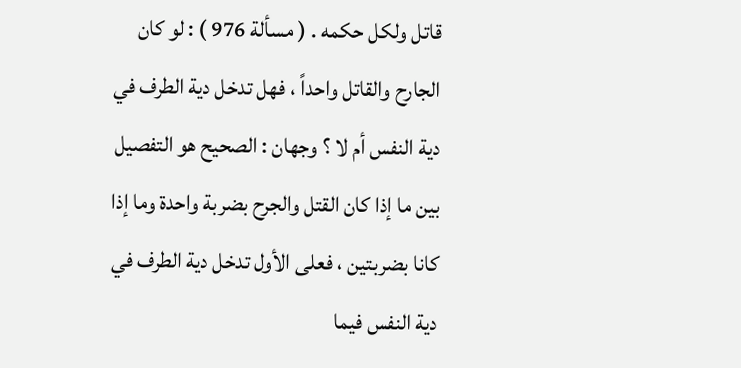قاتل ولكل حكمه . ( مسألة 976 ) : لو كان الجارح والقاتل واحداً ، فهل تدخل دية الطرف في دية النفس أم لا ؟ وجهان : الصحيح هو التفصيل بين ما إذا كان القتل والجرح بضربة واحدة وما إذا كانا بضربتين ، فعلى الأول تدخل دية الطرف في دية النفس فيما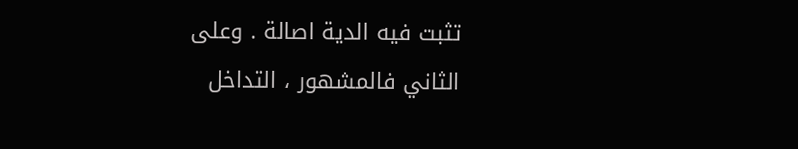تثبت فيه الدية اصالة . وعلى الثاني فالمشهور ، التداخل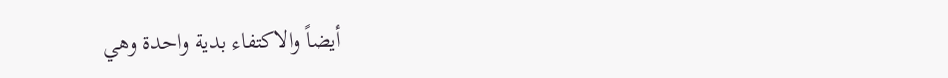أيضاً والاكتفاء بدية واحدة وهي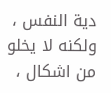دية النفس ، ولكنه لا يخلو من اشكال ،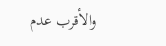والأقرب عدم